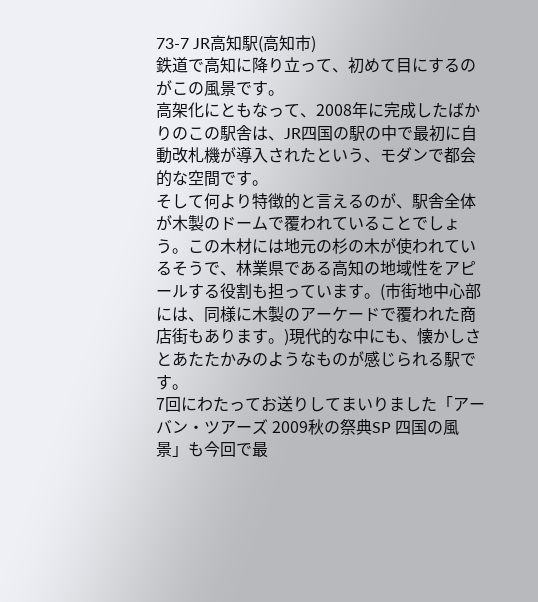73-7 JR高知駅(高知市)
鉄道で高知に降り立って、初めて目にするのがこの風景です。
高架化にともなって、2008年に完成したばかりのこの駅舎は、JR四国の駅の中で最初に自動改札機が導入されたという、モダンで都会的な空間です。
そして何より特徴的と言えるのが、駅舎全体が木製のドームで覆われていることでしょう。この木材には地元の杉の木が使われているそうで、林業県である高知の地域性をアピールする役割も担っています。(市街地中心部には、同様に木製のアーケードで覆われた商店街もあります。)現代的な中にも、懐かしさとあたたかみのようなものが感じられる駅です。
7回にわたってお送りしてまいりました「アーバン・ツアーズ 2009秋の祭典SP 四国の風景」も今回で最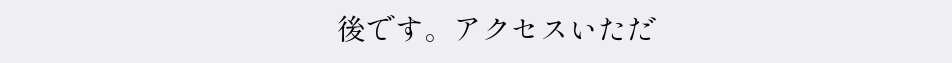後です。アクセスいただ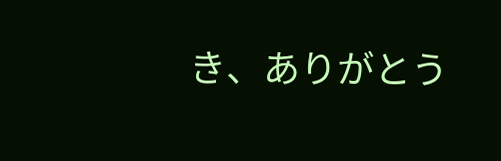き、ありがとう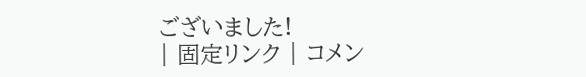ございました!
| 固定リンク | コメン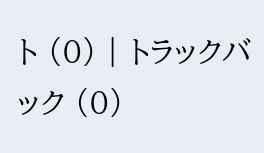ト (0) | トラックバック (0)